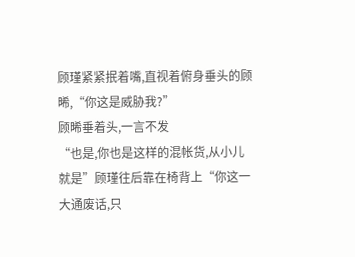顾瑾紧紧抿着嘴,直视着俯身垂头的顾晞,“你这是威胁我?”
顾晞垂着头,一言不发
“也是,你也是这样的混帐货,从小儿就是”顾瑾往后靠在椅背上“你这一大通废话,只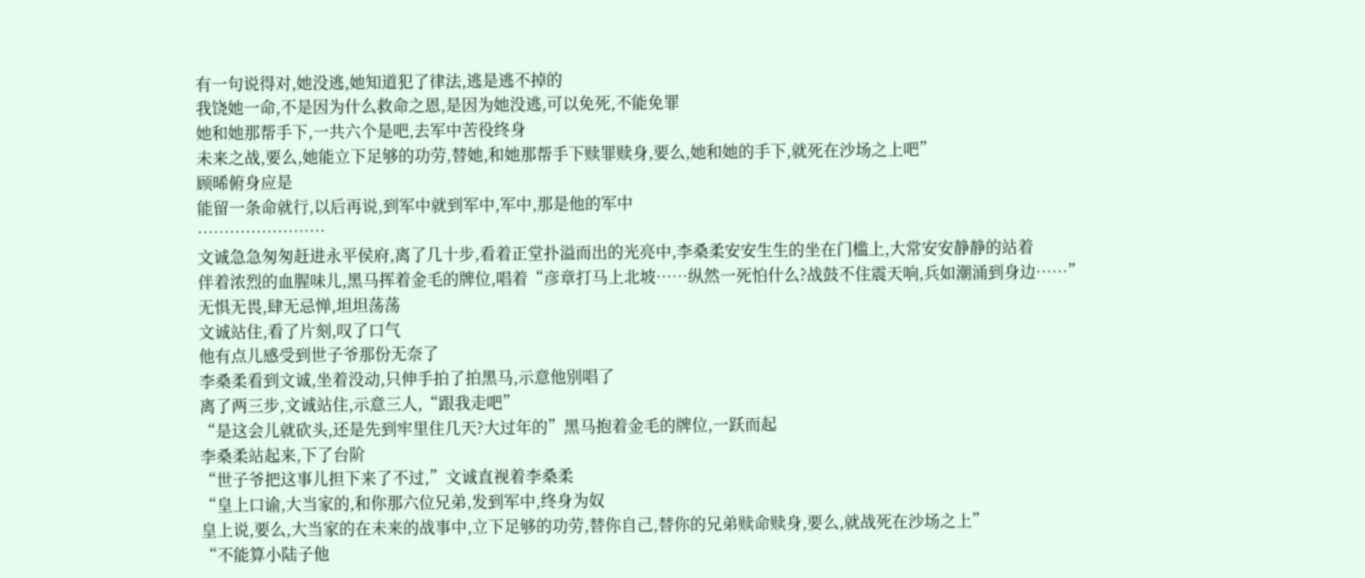有一句说得对,她没逃,她知道犯了律法,逃是逃不掉的
我饶她一命,不是因为什么救命之恩,是因为她没逃,可以免死,不能免罪
她和她那帮手下,一共六个是吧,去军中苦役终身
未来之战,要么,她能立下足够的功劳,替她,和她那帮手下赎罪赎身,要么,她和她的手下,就死在沙场之上吧”
顾晞俯身应是
能留一条命就行,以后再说,到军中就到军中,军中,那是他的军中
……………………
文诚急急匆匆赶进永平侯府,离了几十步,看着正堂扑溢而出的光亮中,李桑柔安安生生的坐在门槛上,大常安安静静的站着
伴着浓烈的血腥味儿,黑马挥着金毛的牌位,唱着“彦章打马上北坡……纵然一死怕什么?战鼓不住震天响,兵如潮涌到身边……”
无惧无畏,肆无忌惮,坦坦荡荡
文诚站住,看了片刻,叹了口气
他有点儿感受到世子爷那份无奈了
李桑柔看到文诚,坐着没动,只伸手拍了拍黑马,示意他别唱了
离了两三步,文诚站住,示意三人,“跟我走吧”
“是这会儿就砍头,还是先到牢里住几天?大过年的”黑马抱着金毛的牌位,一跃而起
李桑柔站起来,下了台阶
“世子爷把这事儿担下来了不过,”文诚直视着李桑柔
“皇上口谕,大当家的,和你那六位兄弟,发到军中,终身为奴
皇上说,要么,大当家的在未来的战事中,立下足够的功劳,替你自己,替你的兄弟赎命赎身,要么,就战死在沙场之上”
“不能算小陆子他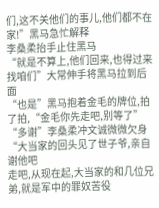们,这不关他们的事儿,他们都不在家!”黑马急忙解释
李桑柔抬手止住黑马
“就是不算上,他们回来,也得过来找咱们”大常伸手将黑马拉到后面
“也是”黑马抱着金毛的牌位,拍了拍,“金毛你先走吧,别等了”
“多谢”李桑柔冲文诚微微欠身
“大当家的回头见了世子爷,亲自谢他吧
走吧,从现在起,大当家的和几位兄弟,就是军中的罪奴苦役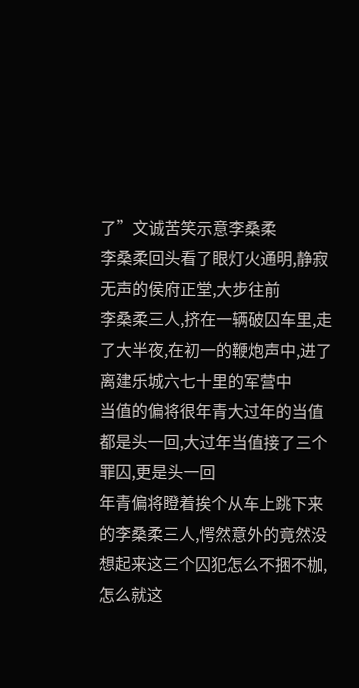了”文诚苦笑示意李桑柔
李桑柔回头看了眼灯火通明,静寂无声的侯府正堂,大步往前
李桑柔三人,挤在一辆破囚车里,走了大半夜,在初一的鞭炮声中,进了离建乐城六七十里的军营中
当值的偏将很年青大过年的当值都是头一回,大过年当值接了三个罪囚,更是头一回
年青偏将瞪着挨个从车上跳下来的李桑柔三人,愕然意外的竟然没想起来这三个囚犯怎么不捆不枷,怎么就这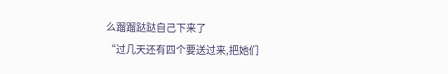么蹓蹓跶跶自己下来了
“过几天还有四个要送过来,把她们